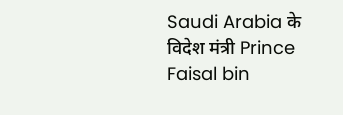Saudi Arabia के विदेश मंत्री Prince Faisal bin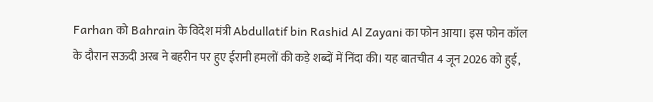Farhan को Bahrain के विदेश मंत्री Abdullatif bin Rashid Al Zayani का फोन आया। इस फोन कॉल के दौरान सऊदी अरब ने बहरीन पर हुए ईरानी हमलों की कड़े शब्दों में निंदा की। यह बातचीत 4 जून 2026 को हुई,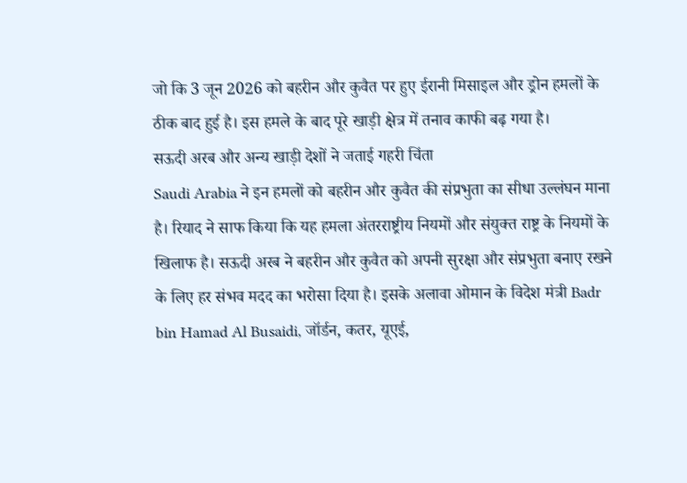जो कि 3 जून 2026 को बहरीन और कुवैत पर हुए ईरानी मिसाइल और ड्रोन हमलों के ठीक बाद हुई है। इस हमले के बाद पूरे खाड़ी क्षेत्र में तनाव काफी बढ़ गया है।
सऊदी अरब और अन्य खाड़ी देशों ने जताई गहरी चिंता
Saudi Arabia ने इन हमलों को बहरीन और कुवैत की संप्रभुता का सीधा उल्लंघन माना है। रियाद ने साफ किया कि यह हमला अंतरराष्ट्रीय नियमों और संयुक्त राष्ट्र के नियमों के खिलाफ है। सऊदी अरब ने बहरीन और कुवैत को अपनी सुरक्षा और संप्रभुता बनाए रखने के लिए हर संभव मदद का भरोसा दिया है। इसके अलावा ओमान के विदेश मंत्री Badr bin Hamad Al Busaidi, जॉर्डन, कतर, यूएई,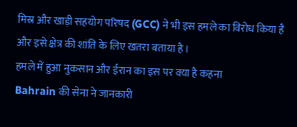मिस्र और खाड़ी सहयोग परिषद (GCC) ने भी इस हमले का विरोध किया है और इसे क्षेत्र की शांति के लिए खतरा बताया है।
हमले में हुआ नुकसान और ईरान का इस पर क्या है कहना
Bahrain की सेना ने जानकारी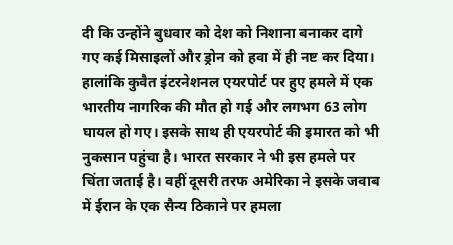दी कि उन्होंने बुधवार को देश को निशाना बनाकर दागे गए कई मिसाइलों और ड्रोन को हवा में ही नष्ट कर दिया। हालांकि कुवैत इंटरनेशनल एयरपोर्ट पर हुए हमले में एक भारतीय नागरिक की मौत हो गई और लगभग 63 लोग घायल हो गए। इसके साथ ही एयरपोर्ट की इमारत को भी नुकसान पहुंचा है। भारत सरकार ने भी इस हमले पर चिंता जताई है। वहीं दूसरी तरफ अमेरिका ने इसके जवाब में ईरान के एक सैन्य ठिकाने पर हमला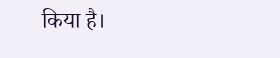किया है।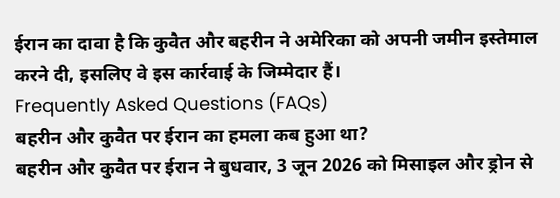ईरान का दावा है कि कुवैत और बहरीन ने अमेरिका को अपनी जमीन इस्तेमाल करने दी, इसलिए वे इस कार्रवाई के जिम्मेदार हैं।
Frequently Asked Questions (FAQs)
बहरीन और कुवैत पर ईरान का हमला कब हुआ था?
बहरीन और कुवैत पर ईरान ने बुधवार, 3 जून 2026 को मिसाइल और ड्रोन से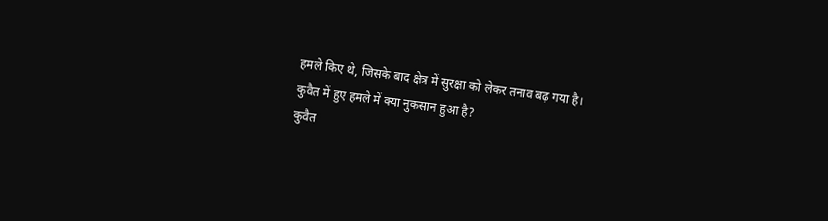हमले किए थे, जिसके बाद क्षेत्र में सुरक्षा को लेकर तनाव बढ़ गया है।
कुवैत में हुए हमले में क्या नुकसान हुआ है?
कुवैत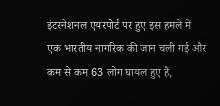इंटरनेशनल एयरपोर्ट पर हुए इस हमले में एक भारतीय नागरिक की जान चली गई और कम से कम 63 लोग घायल हुए हैं,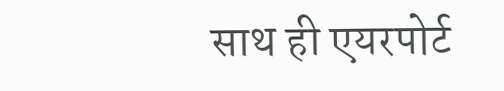साथ ही एयरपोर्ट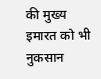की मुख्य इमारत को भी नुकसान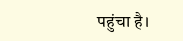पहुंचा है।